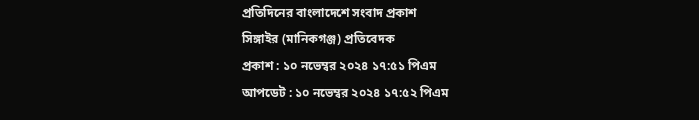প্রতিদিনের বাংলাদেশে সংবাদ প্রকাশ
সিঙ্গাইর (মানিকগঞ্জ) প্রতিবেদক
প্রকাশ : ১০ নভেম্বর ২০২৪ ১৭:৫১ পিএম
আপডেট : ১০ নভেম্বর ২০২৪ ১৭:৫২ পিএম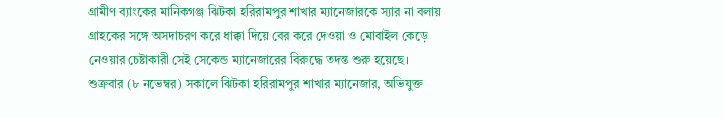গ্রামীণ ব্যাংকের মানিকগঞ্জ ঝিটকা হরিরামপুর শাখার ম্যানেজারকে স্যার না বলায় গ্রাহকের সঙ্গে অসদাচরণ করে ধাক্কা দিয়ে বের করে দেওয়া ও মোবাইল কেড়ে নেওয়ার চেষ্টাকারী সেই সেকেন্ড ম্যানেজারের বিরুদ্ধে তদন্ত শুরু হয়েছে।
শুক্রবার (৮ নভেম্বর) সকালে ঝিটকা হরিরামপুর শাখার ম্যানেজার, অভিযুক্ত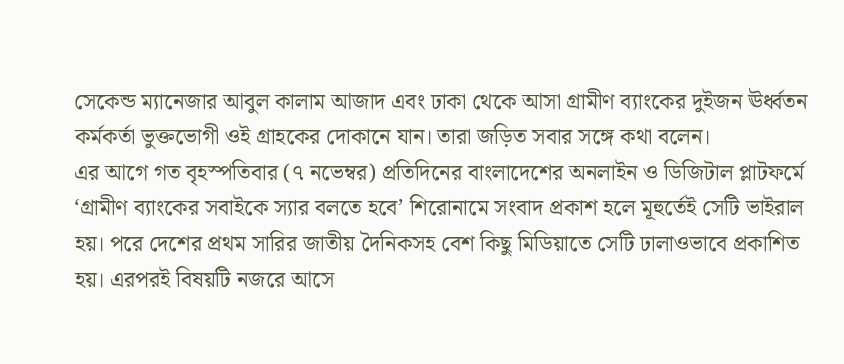সেকেন্ড ম্যানেজার আবুল কালাম আজাদ এবং ঢাকা থেকে আসা গ্রামীণ ব্যাংকের দুইজন ঊর্ধ্বতন কর্মকর্তা ভুক্তভোগী ওই গ্রাহকের দোকানে যান। তারা জড়িত সবার সঙ্গে কথা বলেন।
এর আগে গত বৃহস্পতিবার (৭ নভেম্বর) প্রতিদিনের বাংলাদেশের অনলাইন ও ডিজিটাল প্লাটফর্মে ‘গ্রামীণ ব্যাংকের সবাইকে স্যার বলতে হবে’ শিরোনামে সংবাদ প্রকাশ হলে মূহুর্তেই সেটি ভাইরাল হয়। পরে দেশের প্রথম সারির জাতীয় দৈনিকসহ বেশ কিছু মিডিয়াতে সেটি ঢালাওভাবে প্রকাশিত হয়। এরপরই বিষয়টি নজরে আসে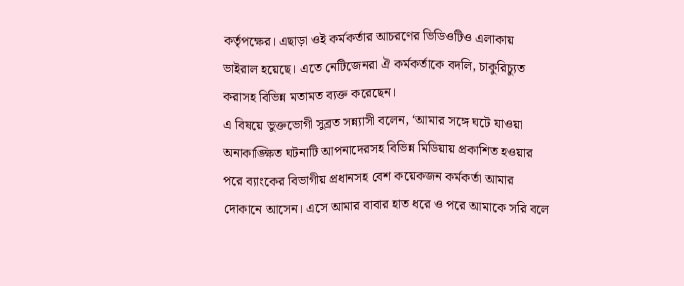কর্তৃপক্ষের। এছাড়া ওই কর্মকর্তার আচরণের ভিডিওটিও এলাকায় ভাইরাল হয়েছে। এতে নেটিজেনরা ঐ কর্মকর্তাকে বদলি, চাকুরিচ্যুত করাসহ বিভিন্ন মতামত ব্যক্ত করেছেন।
এ বিষয়ে ভুক্তভোগী সুব্রত সন্ন্যাসী বলেন, ‘আমার সঙ্গে ঘটে যাওয়া অনাকাঙ্ক্ষিত ঘটনাটি আপনাদেরসহ বিভিন্ন মিডিয়ায় প্রকাশিত হওয়ার পরে ব্যাংকের বিভাগীয় প্রধানসহ বেশ কয়েকজন কর্মকর্তা আমার দোকানে আসেন। এসে আমার বাবার হাত ধরে ও পরে আমাকে সরি বলে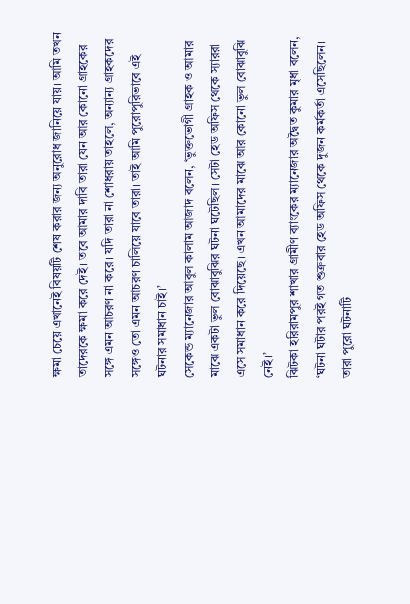ক্ষমা চেয়ে এখানেই বিষয়টি শেষ করার জন্য অনুরোধ জানিয়ে যায়। আমি তখন তাদেরকে ক্ষমা করে দেই। তবে আমার দাবি তারা যেন আর কোনো গ্রাহকের সঙ্গে এমন আচরণ না করে। যদি তারা না শোধরায় তাহলে, অন্যান্য গ্রাহকদের সঙ্গেও তো এমন আচরণ চালিয়ে যাবে তারা। তাই আমি পুরোপুরিভাবে এই ঘটনার সমাধান চাই।’
সেকেন্ড ম্যানেজার আবুল কালাম আজাদ বলেন, ‘ভুক্তভোগী গ্রাহক ও আমার মাঝে একটা ভুল বোঝাবুঝির ঘটনা ঘটেছিল। সেটা হেড অফিস থেকে স্যাররা এসে সমাধান করে দিয়েছে। এখন আমাদের মাঝে আর কোনো ভুল বোঝাবুঝি নেই।’
ঝিটকা হরিরামপুর শাখার গ্রামীণ ব্যাংকের ম্যানেজার অদ্বৈত কুমার মৃধা বলেন, ‘ঘটনা ঘটার পরই গত শুক্রবার হেড অফিস থেকে দুজন কর্মকর্তা এসেছিলেন। তারা পুরো ঘটনাটি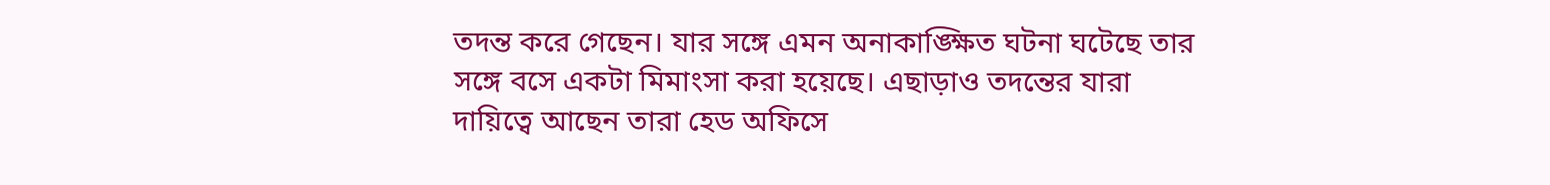তদন্ত করে গেছেন। যার সঙ্গে এমন অনাকাঙ্ক্ষিত ঘটনা ঘটেছে তার সঙ্গে বসে একটা মিমাংসা করা হয়েছে। এছাড়াও তদন্তের যারা দায়িত্বে আছেন তারা হেড অফিসে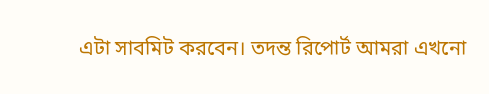এটা সাবমিট করবেন। তদন্ত রিপোর্ট আমরা এখনো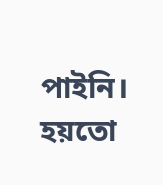পাইনি। হয়তো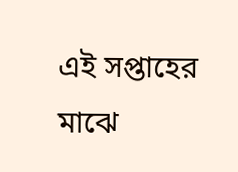এই সপ্তাহের মাঝে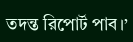তদন্ত রিপোর্ট পাব।’